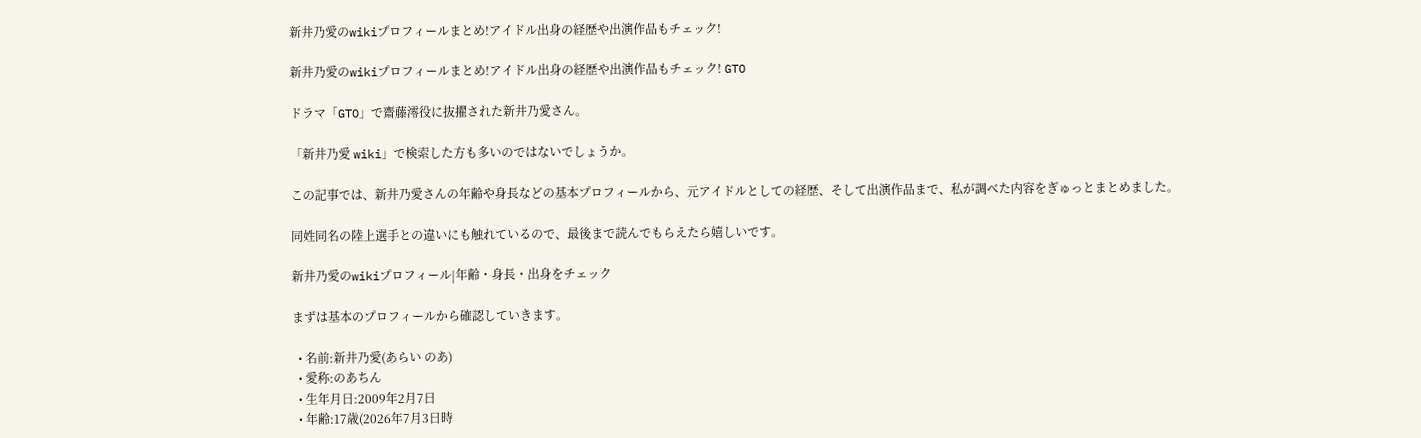新井乃愛のwikiプロフィールまとめ!アイドル出身の経歴や出演作品もチェック!

新井乃愛のwikiプロフィールまとめ!アイドル出身の経歴や出演作品もチェック! GTO

ドラマ「GTO」で齋藤澪役に抜擢された新井乃愛さん。

「新井乃愛 wiki」で検索した方も多いのではないでしょうか。

この記事では、新井乃愛さんの年齢や身長などの基本プロフィールから、元アイドルとしての経歴、そして出演作品まで、私が調べた内容をぎゅっとまとめました。

同姓同名の陸上選手との違いにも触れているので、最後まで読んでもらえたら嬉しいです。

新井乃愛のwikiプロフィール|年齢・身長・出身をチェック

まずは基本のプロフィールから確認していきます。

  • 名前:新井乃愛(あらい のあ)
  • 愛称:のあちん
  • 生年月日:2009年2月7日
  • 年齢:17歳(2026年7月3日時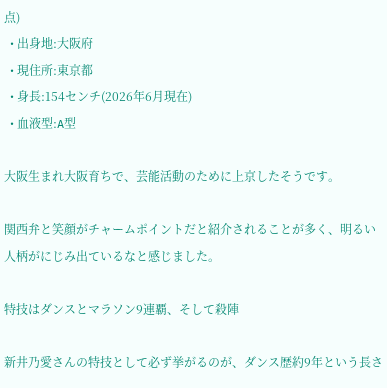点)
  • 出身地:大阪府
  • 現住所:東京都
  • 身長:154センチ(2026年6月現在)
  • 血液型:A型

大阪生まれ大阪育ちで、芸能活動のために上京したそうです。

関西弁と笑顔がチャームポイントだと紹介されることが多く、明るい人柄がにじみ出ているなと感じました。

特技はダンスとマラソン9連覇、そして殺陣

新井乃愛さんの特技として必ず挙がるのが、ダンス歴約9年という長さ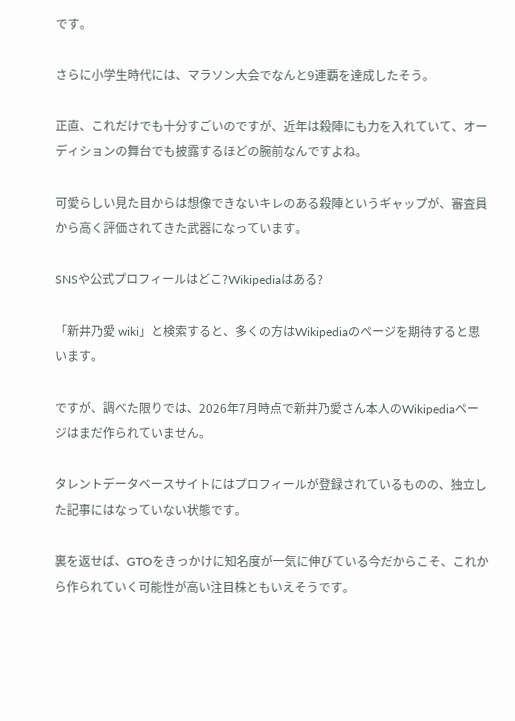です。

さらに小学生時代には、マラソン大会でなんと9連覇を達成したそう。

正直、これだけでも十分すごいのですが、近年は殺陣にも力を入れていて、オーディションの舞台でも披露するほどの腕前なんですよね。

可愛らしい見た目からは想像できないキレのある殺陣というギャップが、審査員から高く評価されてきた武器になっています。

SNSや公式プロフィールはどこ?Wikipediaはある?

「新井乃愛 wiki」と検索すると、多くの方はWikipediaのページを期待すると思います。

ですが、調べた限りでは、2026年7月時点で新井乃愛さん本人のWikipediaページはまだ作られていません。

タレントデータベースサイトにはプロフィールが登録されているものの、独立した記事にはなっていない状態です。

裏を返せば、GTOをきっかけに知名度が一気に伸びている今だからこそ、これから作られていく可能性が高い注目株ともいえそうです。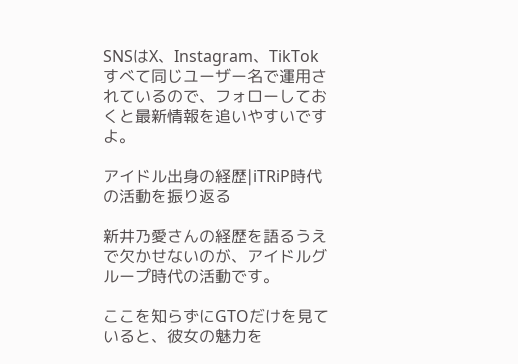SNSはX、Instagram、TikTokすべて同じユーザー名で運用されているので、フォローしておくと最新情報を追いやすいですよ。

アイドル出身の経歴|iTRiP時代の活動を振り返る

新井乃愛さんの経歴を語るうえで欠かせないのが、アイドルグループ時代の活動です。

ここを知らずにGTOだけを見ていると、彼女の魅力を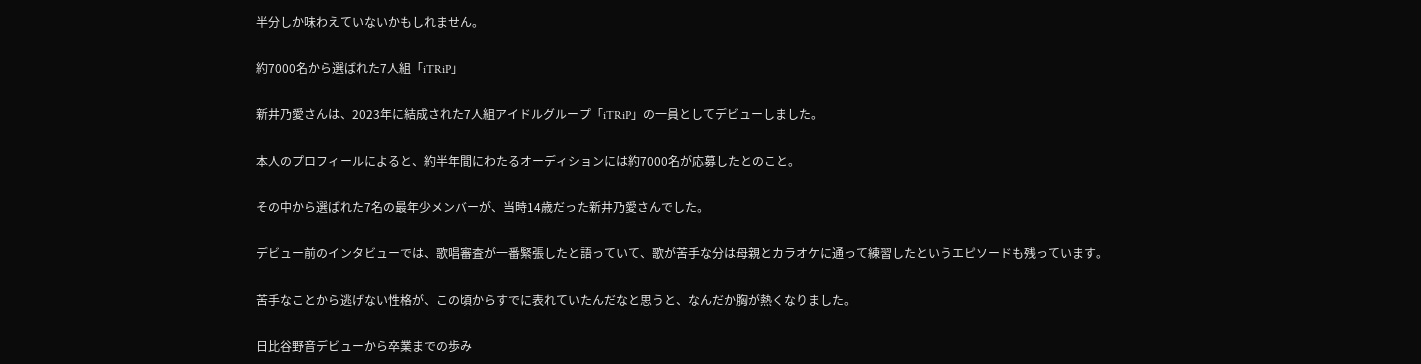半分しか味わえていないかもしれません。

約7000名から選ばれた7人組「iTRiP」

新井乃愛さんは、2023年に結成された7人組アイドルグループ「iTRiP」の一員としてデビューしました。

本人のプロフィールによると、約半年間にわたるオーディションには約7000名が応募したとのこと。

その中から選ばれた7名の最年少メンバーが、当時14歳だった新井乃愛さんでした。

デビュー前のインタビューでは、歌唱審査が一番緊張したと語っていて、歌が苦手な分は母親とカラオケに通って練習したというエピソードも残っています。

苦手なことから逃げない性格が、この頃からすでに表れていたんだなと思うと、なんだか胸が熱くなりました。

日比谷野音デビューから卒業までの歩み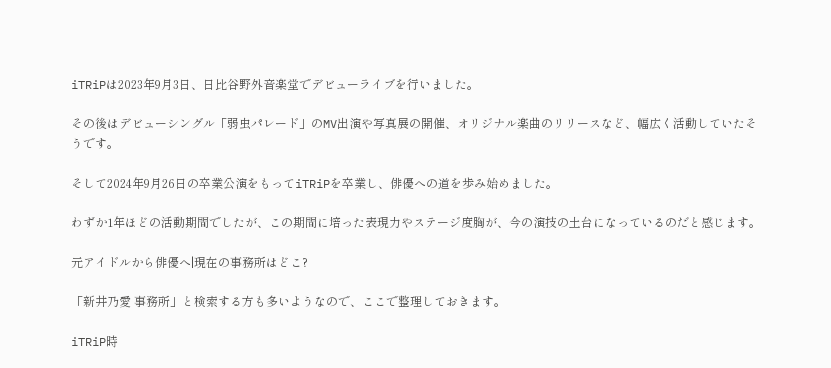iTRiPは2023年9月3日、日比谷野外音楽堂でデビューライブを行いました。

その後はデビューシングル「弱虫パレード」のMV出演や写真展の開催、オリジナル楽曲のリリースなど、幅広く活動していたそうです。

そして2024年9月26日の卒業公演をもってiTRiPを卒業し、俳優への道を歩み始めました。

わずか1年ほどの活動期間でしたが、この期間に培った表現力やステージ度胸が、今の演技の土台になっているのだと感じます。

元アイドルから俳優へ|現在の事務所はどこ?

「新井乃愛 事務所」と検索する方も多いようなので、ここで整理しておきます。

iTRiP時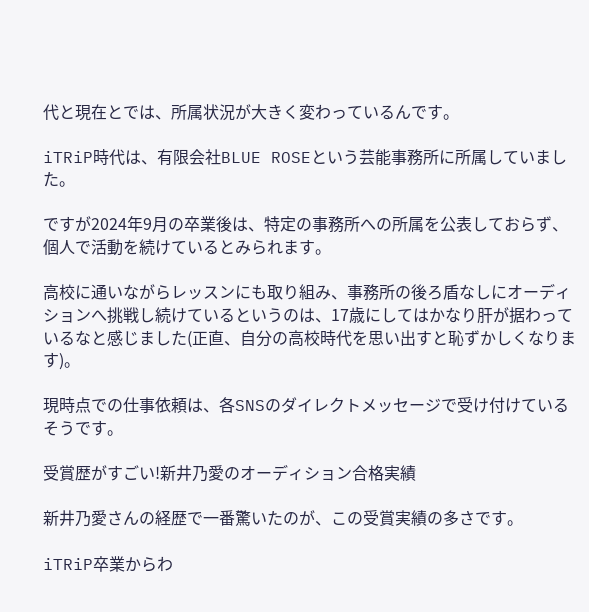代と現在とでは、所属状況が大きく変わっているんです。

iTRiP時代は、有限会社BLUE ROSEという芸能事務所に所属していました。

ですが2024年9月の卒業後は、特定の事務所への所属を公表しておらず、個人で活動を続けているとみられます。

高校に通いながらレッスンにも取り組み、事務所の後ろ盾なしにオーディションへ挑戦し続けているというのは、17歳にしてはかなり肝が据わっているなと感じました(正直、自分の高校時代を思い出すと恥ずかしくなります)。

現時点での仕事依頼は、各SNSのダイレクトメッセージで受け付けているそうです。

受賞歴がすごい!新井乃愛のオーディション合格実績

新井乃愛さんの経歴で一番驚いたのが、この受賞実績の多さです。

iTRiP卒業からわ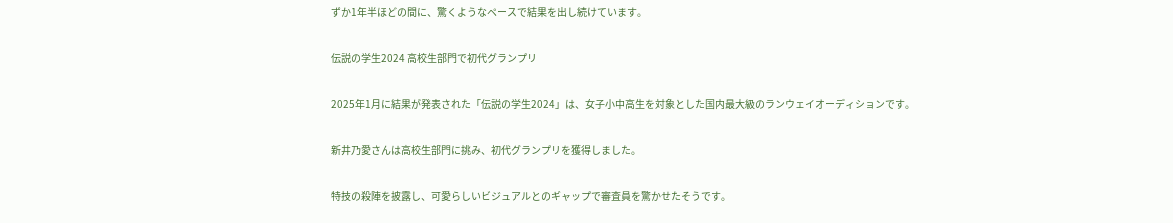ずか1年半ほどの間に、驚くようなペースで結果を出し続けています。

伝説の学生2024 高校生部門で初代グランプリ

2025年1月に結果が発表された「伝説の学生2024」は、女子小中高生を対象とした国内最大級のランウェイオーディションです。

新井乃愛さんは高校生部門に挑み、初代グランプリを獲得しました。

特技の殺陣を披露し、可愛らしいビジュアルとのギャップで審査員を驚かせたそうです。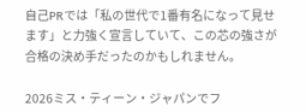自己PRでは「私の世代で1番有名になって見せます」と力強く宣言していて、この芯の強さが合格の決め手だったのかもしれません。

2026ミス・ティーン・ジャパンでフ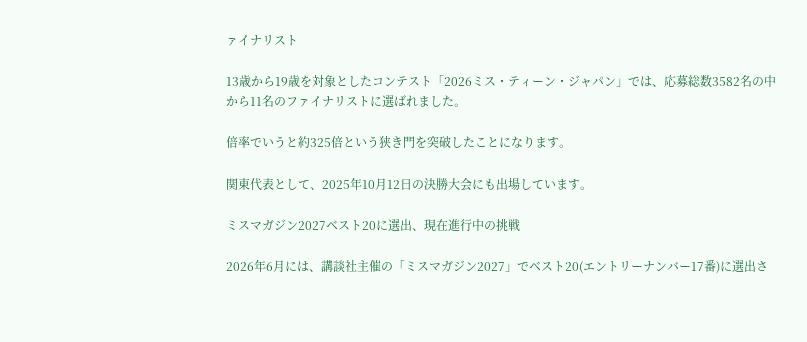ァイナリスト

13歳から19歳を対象としたコンテスト「2026ミス・ティーン・ジャパン」では、応募総数3582名の中から11名のファイナリストに選ばれました。

倍率でいうと約325倍という狭き門を突破したことになります。

関東代表として、2025年10月12日の決勝大会にも出場しています。

ミスマガジン2027ベスト20に選出、現在進行中の挑戦

2026年6月には、講談社主催の「ミスマガジン2027」でベスト20(エントリーナンバー17番)に選出さ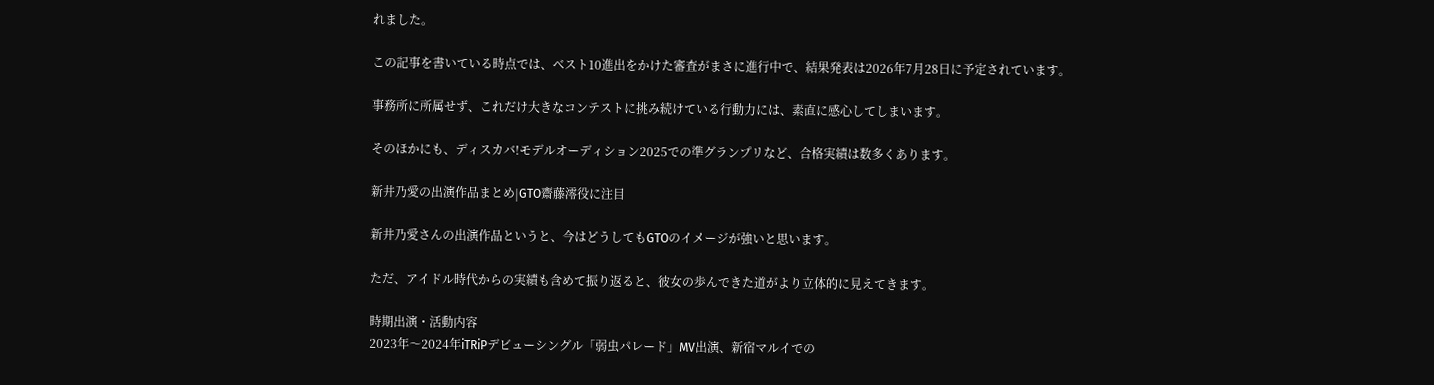れました。

この記事を書いている時点では、ベスト10進出をかけた審査がまさに進行中で、結果発表は2026年7月28日に予定されています。

事務所に所属せず、これだけ大きなコンテストに挑み続けている行動力には、素直に感心してしまいます。

そのほかにも、ディスカバ!モデルオーディション2025での準グランプリなど、合格実績は数多くあります。

新井乃愛の出演作品まとめ|GTO齋藤澪役に注目

新井乃愛さんの出演作品というと、今はどうしてもGTOのイメージが強いと思います。

ただ、アイドル時代からの実績も含めて振り返ると、彼女の歩んできた道がより立体的に見えてきます。

時期出演・活動内容
2023年〜2024年iTRiPデビューシングル「弱虫パレード」MV出演、新宿マルイでの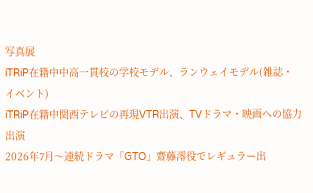写真展
iTRiP在籍中中高一貫校の学校モデル、ランウェイモデル(雑誌・イベント)
iTRiP在籍中関西テレビの再現VTR出演、TVドラマ・映画への協力出演
2026年7月〜連続ドラマ「GTO」齋藤澪役でレギュラー出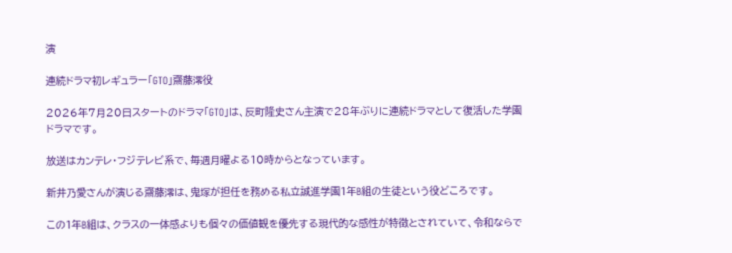演

連続ドラマ初レギュラー「GTO」齋藤澪役

2026年7月20日スタートのドラマ「GTO」は、反町隆史さん主演で28年ぶりに連続ドラマとして復活した学園ドラマです。

放送はカンテレ・フジテレビ系で、毎週月曜よる10時からとなっています。

新井乃愛さんが演じる齋藤澪は、鬼塚が担任を務める私立誠進学園1年B組の生徒という役どころです。

この1年B組は、クラスの一体感よりも個々の価値観を優先する現代的な感性が特徴とされていて、令和ならで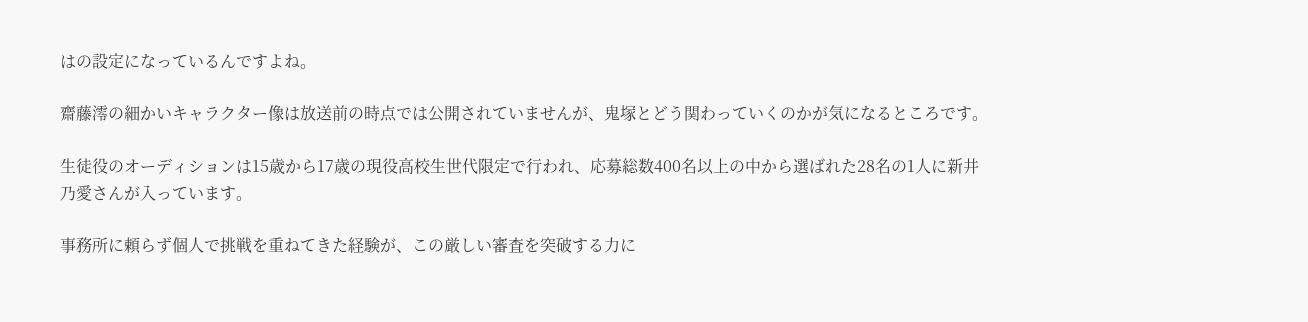はの設定になっているんですよね。

齋藤澪の細かいキャラクター像は放送前の時点では公開されていませんが、鬼塚とどう関わっていくのかが気になるところです。

生徒役のオーディションは15歳から17歳の現役高校生世代限定で行われ、応募総数400名以上の中から選ばれた28名の1人に新井乃愛さんが入っています。

事務所に頼らず個人で挑戦を重ねてきた経験が、この厳しい審査を突破する力に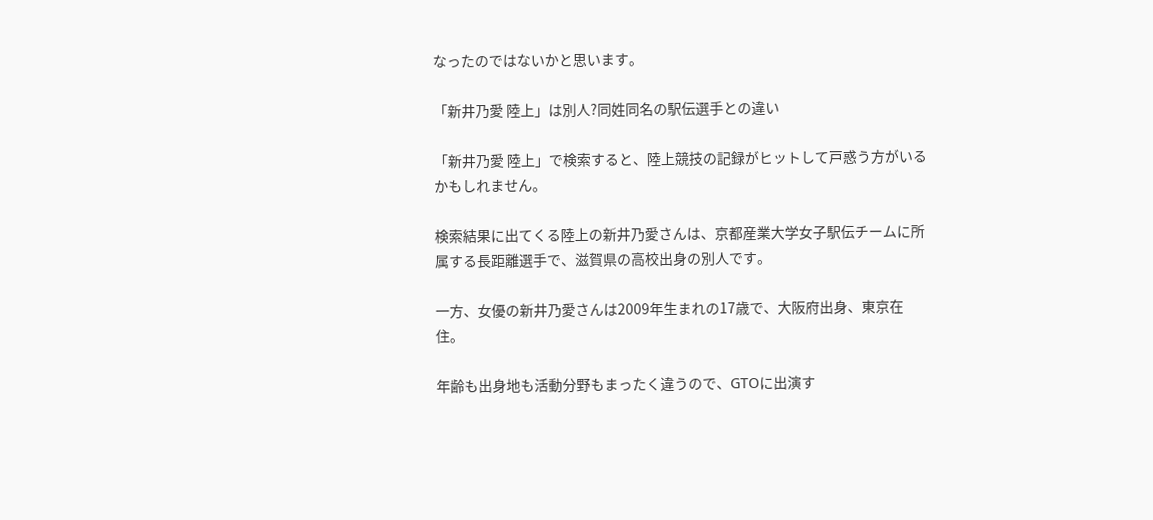なったのではないかと思います。

「新井乃愛 陸上」は別人?同姓同名の駅伝選手との違い

「新井乃愛 陸上」で検索すると、陸上競技の記録がヒットして戸惑う方がいるかもしれません。

検索結果に出てくる陸上の新井乃愛さんは、京都産業大学女子駅伝チームに所属する長距離選手で、滋賀県の高校出身の別人です。

一方、女優の新井乃愛さんは2009年生まれの17歳で、大阪府出身、東京在住。

年齢も出身地も活動分野もまったく違うので、GTOに出演す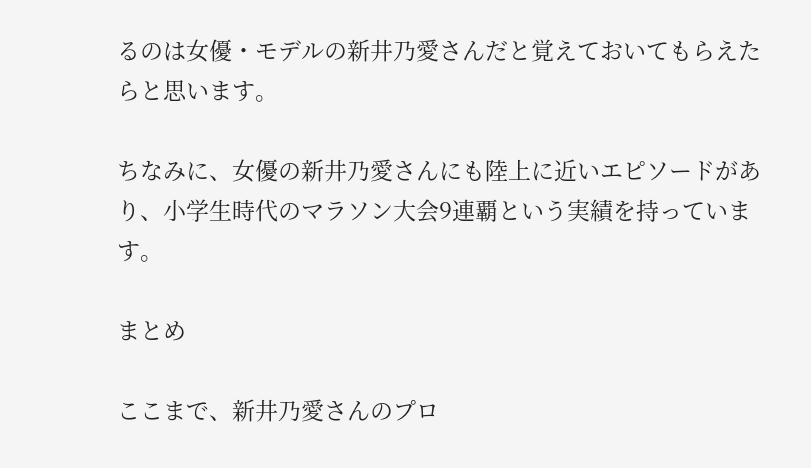るのは女優・モデルの新井乃愛さんだと覚えておいてもらえたらと思います。

ちなみに、女優の新井乃愛さんにも陸上に近いエピソードがあり、小学生時代のマラソン大会9連覇という実績を持っています。

まとめ

ここまで、新井乃愛さんのプロ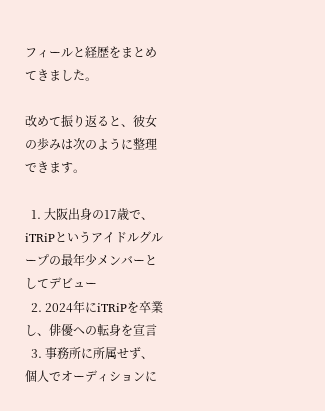フィールと経歴をまとめてきました。

改めて振り返ると、彼女の歩みは次のように整理できます。

  1. 大阪出身の17歳で、iTRiPというアイドルグループの最年少メンバーとしてデビュー
  2. 2024年にiTRiPを卒業し、俳優への転身を宣言
  3. 事務所に所属せず、個人でオーディションに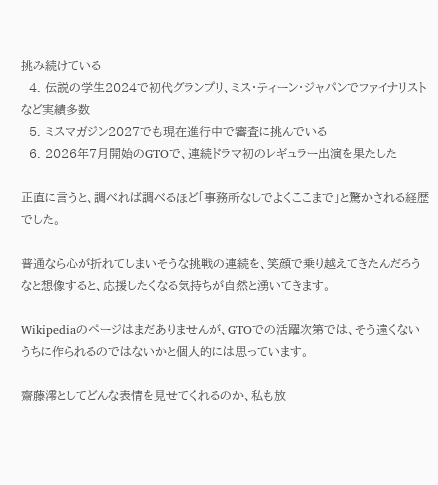挑み続けている
  4. 伝説の学生2024で初代グランプリ、ミス・ティーン・ジャパンでファイナリストなど実績多数
  5. ミスマガジン2027でも現在進行中で審査に挑んでいる
  6. 2026年7月開始のGTOで、連続ドラマ初のレギュラー出演を果たした

正直に言うと、調べれば調べるほど「事務所なしでよくここまで」と驚かされる経歴でした。

普通なら心が折れてしまいそうな挑戦の連続を、笑顔で乗り越えてきたんだろうなと想像すると、応援したくなる気持ちが自然と湧いてきます。

Wikipediaのページはまだありませんが、GTOでの活躍次第では、そう遠くないうちに作られるのではないかと個人的には思っています。

齋藤澪としてどんな表情を見せてくれるのか、私も放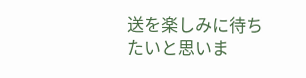送を楽しみに待ちたいと思いま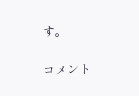す。

コメント